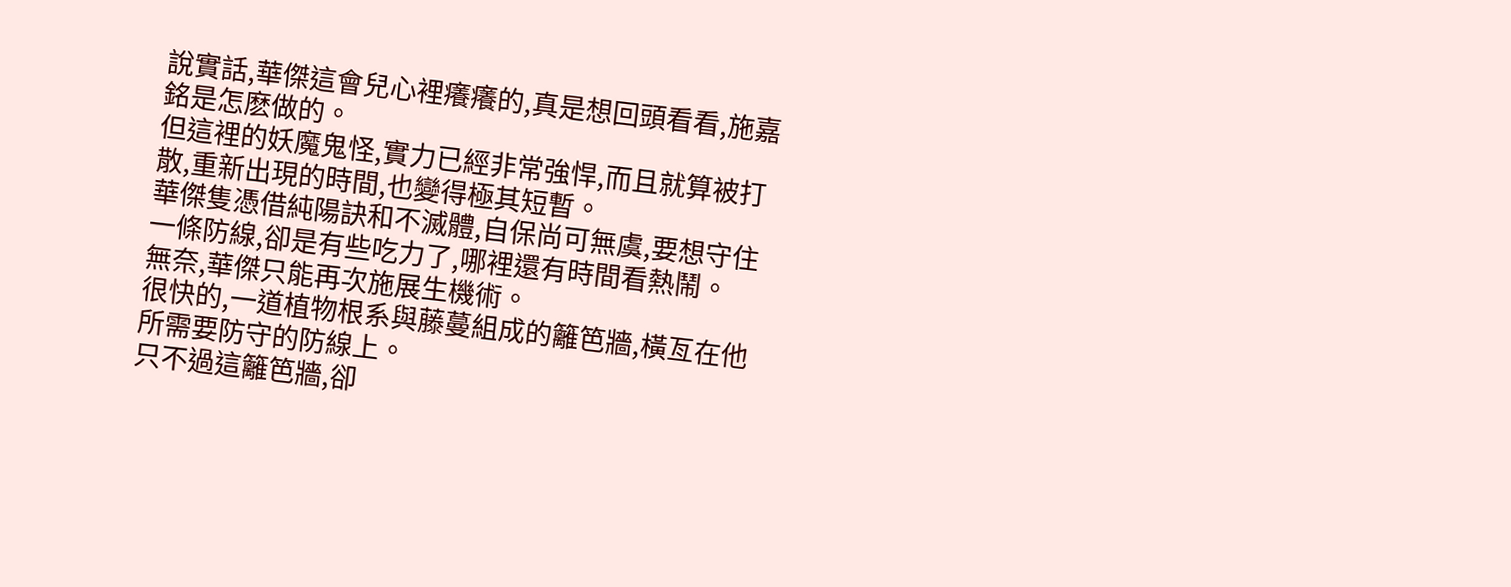說實話,華傑這會兒心裡癢癢的,真是想回頭看看,施嘉銘是怎麽做的。
但這裡的妖魔鬼怪,實力已經非常強悍,而且就算被打散,重新出現的時間,也變得極其短暫。
華傑隻憑借純陽訣和不滅體,自保尚可無虞,要想守住一條防線,卻是有些吃力了,哪裡還有時間看熱鬧。
無奈,華傑只能再次施展生機術。
很快的,一道植物根系與藤蔓組成的籬笆牆,橫亙在他所需要防守的防線上。
只不過這籬笆牆,卻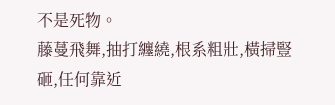不是死物。
藤蔓飛舞,抽打纏繞,根系粗壯,橫掃豎砸,任何靠近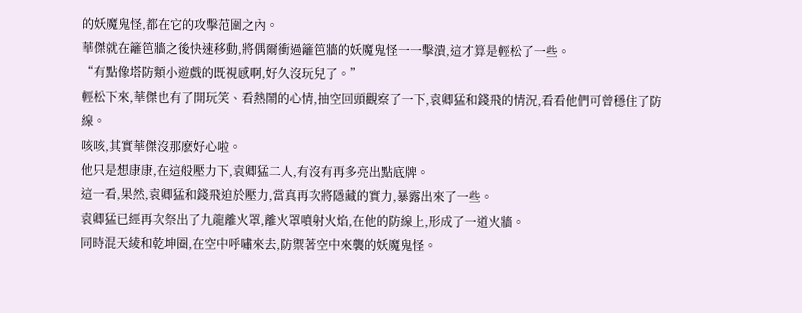的妖魔鬼怪,都在它的攻擊范圍之內。
華傑就在籬笆牆之後快速移動,將偶爾衝過籬笆牆的妖魔鬼怪一一擊潰,這才算是輕松了一些。
“有點像塔防類小遊戲的既視感啊,好久沒玩兒了。”
輕松下來,華傑也有了開玩笑、看熱鬧的心情,抽空回頭觀察了一下,袁卿猛和錢飛的情況,看看他們可曾穩住了防線。
咳咳,其實華傑沒那麽好心啦。
他只是想康康,在這般壓力下,袁卿猛二人,有沒有再多亮出點底牌。
這一看,果然,袁卿猛和錢飛迫於壓力,當真再次將隱藏的實力,暴露出來了一些。
袁卿猛已經再次祭出了九龍離火罩,離火罩噴射火焰,在他的防線上,形成了一道火牆。
同時混天綾和乾坤圈,在空中呼嘯來去,防禦著空中來襲的妖魔鬼怪。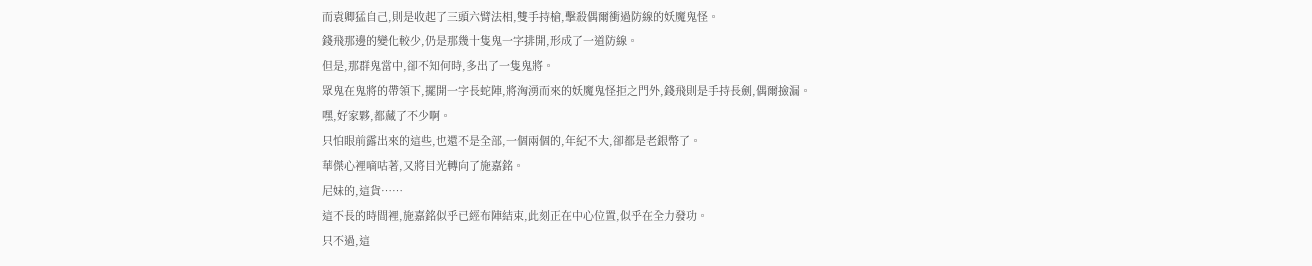而袁卿猛自己,則是收起了三頭六臂法相,雙手持槍,擊殺偶爾衝過防線的妖魔鬼怪。
錢飛那邊的變化較少,仍是那幾十隻鬼一字排開,形成了一道防線。
但是,那群鬼當中,卻不知何時,多出了一隻鬼將。
眾鬼在鬼將的帶領下,擺開一字長蛇陣,將洶湧而來的妖魔鬼怪拒之門外,錢飛則是手持長劍,偶爾撿漏。
嘿,好家夥,都藏了不少啊。
只怕眼前露出來的這些,也還不是全部,一個兩個的,年紀不大,卻都是老銀幣了。
華傑心裡嘀咕著,又將目光轉向了施嘉銘。
尼妹的,這貨……
這不長的時間裡,施嘉銘似乎已經布陣結束,此刻正在中心位置,似乎在全力發功。
只不過,這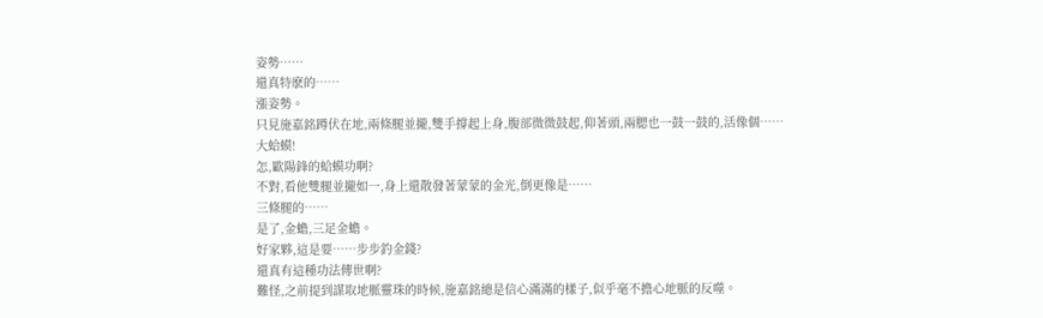姿勢……
還真特麽的……
漲姿勢。
只見施嘉銘蹲伏在地,兩條腿並攏,雙手撐起上身,腹部微微鼓起,仰著頭,兩腮也一鼓一鼓的,活像個……
大蛤蟆!
怎,歐陽鋒的蛤蟆功啊?
不對,看他雙腿並攏如一,身上還散發著蒙蒙的金光,倒更像是……
三條腿的……
是了,金蟾,三足金蟾。
好家夥,這是要……步步釣金錢?
還真有這種功法傳世啊?
難怪,之前提到謀取地脈靈珠的時候,施嘉銘總是信心滿滿的樣子,似乎毫不擔心地脈的反噬。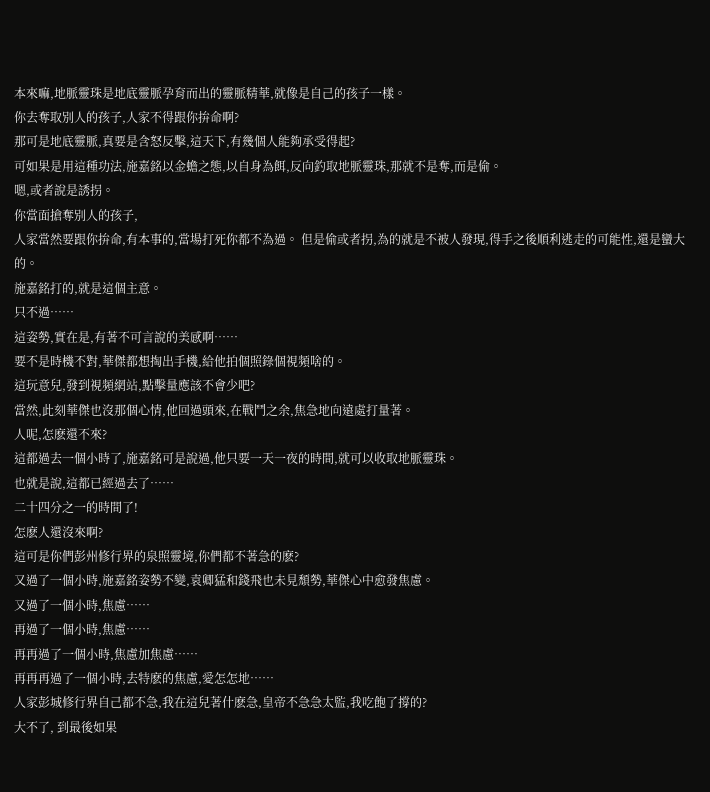本來嘛,地脈靈珠是地底靈脈孕育而出的靈脈精華,就像是自己的孩子一樣。
你去奪取別人的孩子,人家不得跟你拚命啊?
那可是地底靈脈,真要是含怒反擊,這天下,有幾個人能夠承受得起?
可如果是用這種功法,施嘉銘以金蟾之態,以自身為餌,反向釣取地脈靈珠,那就不是奪,而是偷。
嗯,或者說是誘拐。
你當面搶奪別人的孩子,
人家當然要跟你拚命,有本事的,當場打死你都不為過。 但是偷或者拐,為的就是不被人發現,得手之後順利逃走的可能性,還是蠻大的。
施嘉銘打的,就是這個主意。
只不過……
這姿勢,實在是,有著不可言說的美感啊……
要不是時機不對,華傑都想掏出手機,給他拍個照錄個視頻啥的。
這玩意兒,發到視頻網站,點擊量應該不會少吧?
當然,此刻華傑也沒那個心情,他回過頭來,在戰鬥之余,焦急地向遠處打量著。
人呢,怎麽還不來?
這都過去一個小時了,施嘉銘可是說過,他只要一天一夜的時間,就可以收取地脈靈珠。
也就是說,這都已經過去了……
二十四分之一的時間了!
怎麽人還沒來啊?
這可是你們彭州修行界的泉照靈境,你們都不著急的麽?
又過了一個小時,施嘉銘姿勢不變,袁卿猛和錢飛也未見頹勢,華傑心中愈發焦慮。
又過了一個小時,焦慮……
再過了一個小時,焦慮……
再再過了一個小時,焦慮加焦慮……
再再再過了一個小時,去特麽的焦慮,愛怎怎地……
人家彭城修行界自己都不急,我在這兒著什麽急,皇帝不急急太監,我吃飽了撐的?
大不了, 到最後如果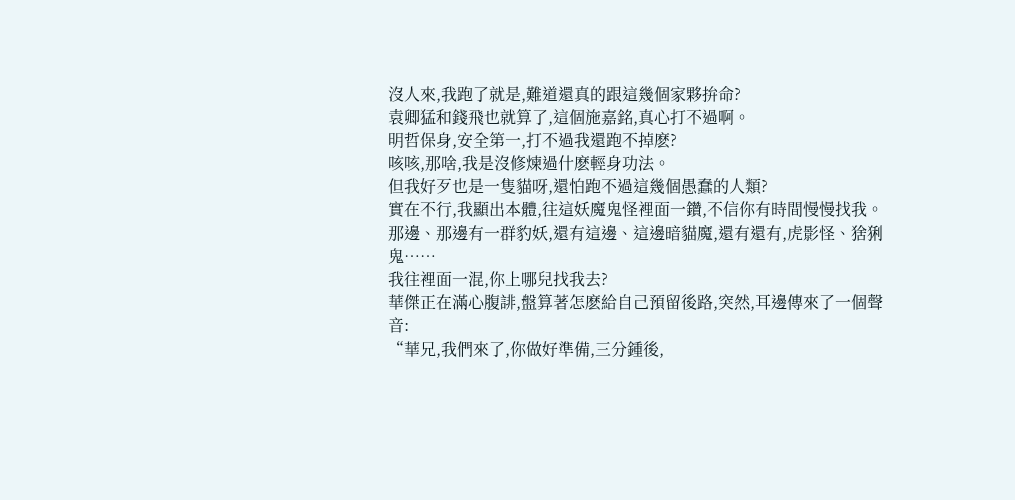沒人來,我跑了就是,難道還真的跟這幾個家夥拚命?
袁卿猛和錢飛也就算了,這個施嘉銘,真心打不過啊。
明哲保身,安全第一,打不過我還跑不掉麽?
咳咳,那啥,我是沒修煉過什麽輕身功法。
但我好歹也是一隻貓呀,還怕跑不過這幾個愚蠢的人類?
實在不行,我顯出本體,往這妖魔鬼怪裡面一鑽,不信你有時間慢慢找我。
那邊、那邊有一群豹妖,還有這邊、這邊暗貓魔,還有還有,虎影怪、猞猁鬼……
我往裡面一混,你上哪兒找我去?
華傑正在滿心腹誹,盤算著怎麽給自己預留後路,突然,耳邊傳來了一個聲音:
“華兄,我們來了,你做好準備,三分鍾後,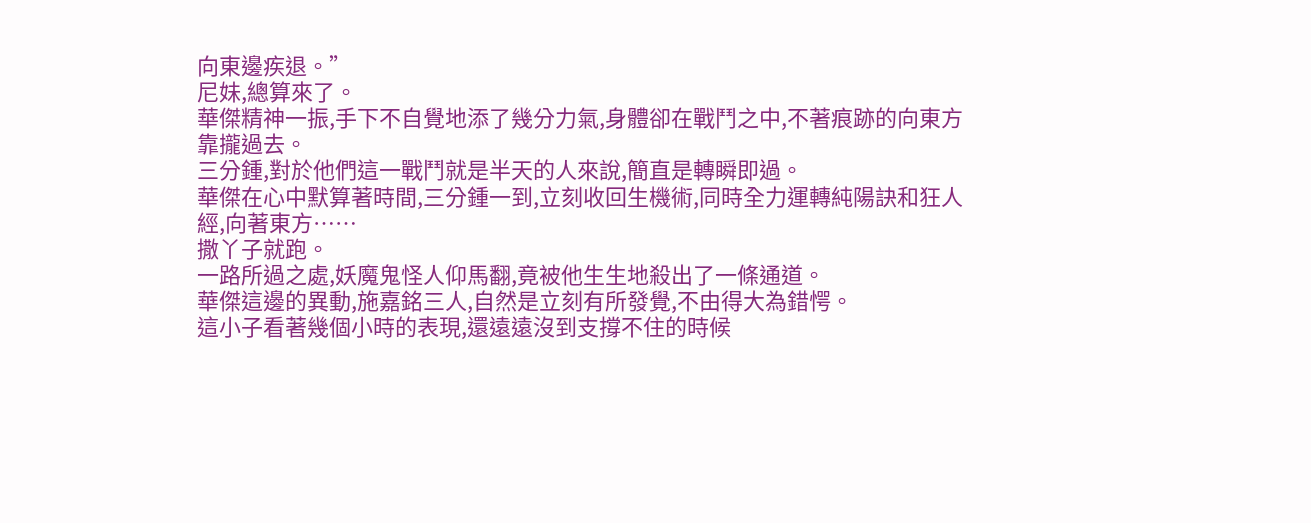向東邊疾退。”
尼妹,總算來了。
華傑精神一振,手下不自覺地添了幾分力氣,身體卻在戰鬥之中,不著痕跡的向東方靠攏過去。
三分鍾,對於他們這一戰鬥就是半天的人來說,簡直是轉瞬即過。
華傑在心中默算著時間,三分鍾一到,立刻收回生機術,同時全力運轉純陽訣和狂人經,向著東方……
撒丫子就跑。
一路所過之處,妖魔鬼怪人仰馬翻,竟被他生生地殺出了一條通道。
華傑這邊的異動,施嘉銘三人,自然是立刻有所發覺,不由得大為錯愕。
這小子看著幾個小時的表現,還遠遠沒到支撐不住的時候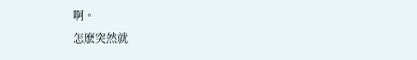啊。
怎麽突然就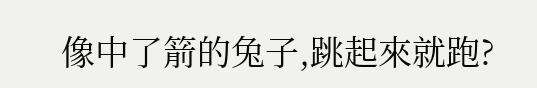像中了箭的兔子,跳起來就跑?